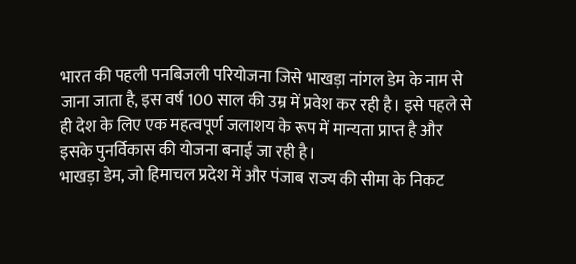भारत की पहली पनबिजली परियोजना जिसे भाखड़ा नांगल डेम के नाम से जाना जाता है, इस वर्ष 100 साल की उम्र में प्रवेश कर रही है। इसे पहले से ही देश के लिए एक महत्वपूर्ण जलाशय के रूप में मान्यता प्राप्त है और इसके पुनर्विकास की योजना बनाई जा रही है।
भाखड़ा डेम, जो हिमाचल प्रदेश में और पंजाब राज्य की सीमा के निकट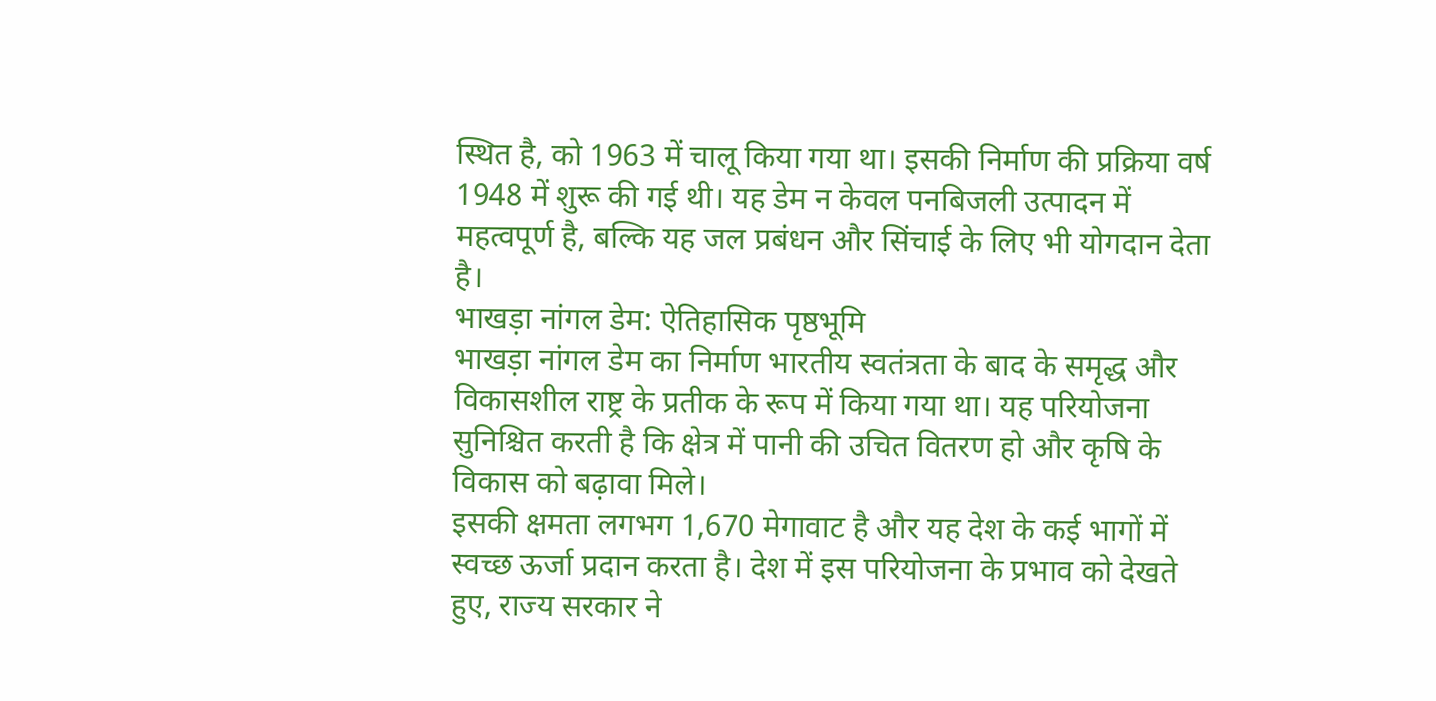स्थित है, को 1963 में चालू किया गया था। इसकी निर्माण की प्रक्रिया वर्ष 1948 में शुरू की गई थी। यह डेम न केवल पनबिजली उत्पादन में महत्वपूर्ण है, बल्कि यह जल प्रबंधन और सिंचाई के लिए भी योगदान देता है।
भाखड़ा नांगल डेम: ऐतिहासिक पृष्ठभूमि
भाखड़ा नांगल डेम का निर्माण भारतीय स्वतंत्रता के बाद के समृद्ध और विकासशील राष्ट्र के प्रतीक के रूप में किया गया था। यह परियोजना सुनिश्चित करती है कि क्षेत्र में पानी की उचित वितरण हो और कृषि के विकास को बढ़ावा मिले।
इसकी क्षमता लगभग 1,670 मेगावाट है और यह देश के कई भागों में स्वच्छ ऊर्जा प्रदान करता है। देश में इस परियोजना के प्रभाव को देखते हुए, राज्य सरकार ने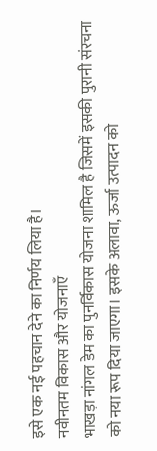इसे एक नई पहचान देने का निर्णय लिया है।
नवीनतम विकास और योजनाएँ
भाखड़ा नांगल डेम का पुनर्विकास योजना शामिल है जिसमें इसकी पुरानी संरचना को नया रूप दिया जाएगा। इसके अलावा, ऊर्जा उत्पादन को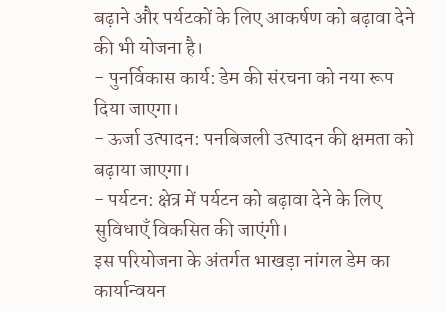बढ़ाने और पर्यटकों के लिए आकर्षण को बढ़ावा देने की भी योजना है।
- पुनर्विकास कार्य: डेम की संरचना को नया रूप दिया जाएगा।
- ऊर्जा उत्पादन: पनबिजली उत्पादन की क्षमता को बढ़ाया जाएगा।
- पर्यटन: क्षेत्र में पर्यटन को बढ़ावा देने के लिए सुविधाएँ विकसित की जाएंगी।
इस परियोजना के अंतर्गत भाखड़ा नांगल डेम का कार्यान्वयन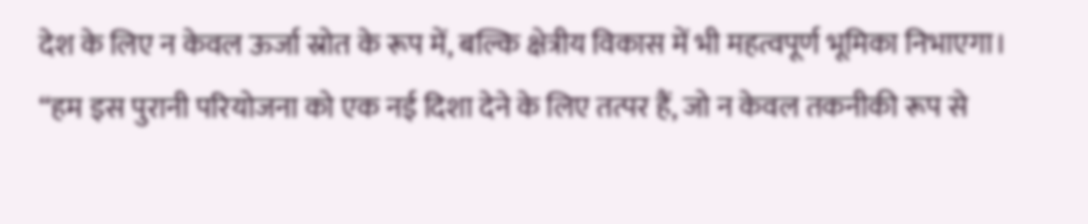देश के लिए न केवल ऊर्जा स्रोत के रूप में, बल्कि क्षेत्रीय विकास में भी महत्वपूर्ण भूमिका निभाएगा।
“हम इस पुरानी परियोजना को एक नई दिशा देने के लिए तत्पर हैं, जो न केवल तकनीकी रूप से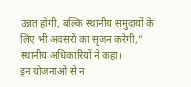उन्नत होगी, बल्कि स्थानीय समुदायों के लिए भी अवसरों का सृजन करेगी,” स्थानीय अधिकारियों ने कहा।
इन योजनाओं से न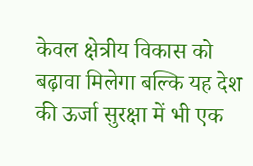केवल क्षेत्रीय विकास को बढ़ावा मिलेगा बल्कि यह देश की ऊर्जा सुरक्षा में भी एक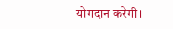योगदान करेगी।